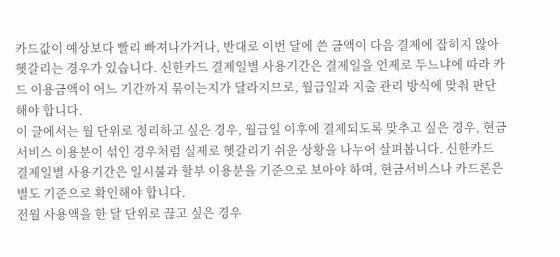카드값이 예상보다 빨리 빠져나가거나, 반대로 이번 달에 쓴 금액이 다음 결제에 잡히지 않아 헷갈리는 경우가 있습니다. 신한카드 결제일별 사용기간은 결제일을 언제로 두느냐에 따라 카드 이용금액이 어느 기간까지 묶이는지가 달라지므로, 월급일과 지출 관리 방식에 맞춰 판단해야 합니다.
이 글에서는 월 단위로 정리하고 싶은 경우, 월급일 이후에 결제되도록 맞추고 싶은 경우, 현금서비스 이용분이 섞인 경우처럼 실제로 헷갈리기 쉬운 상황을 나누어 살펴봅니다. 신한카드 결제일별 사용기간은 일시불과 할부 이용분을 기준으로 보아야 하며, 현금서비스나 카드론은 별도 기준으로 확인해야 합니다.
전월 사용액을 한 달 단위로 끊고 싶은 경우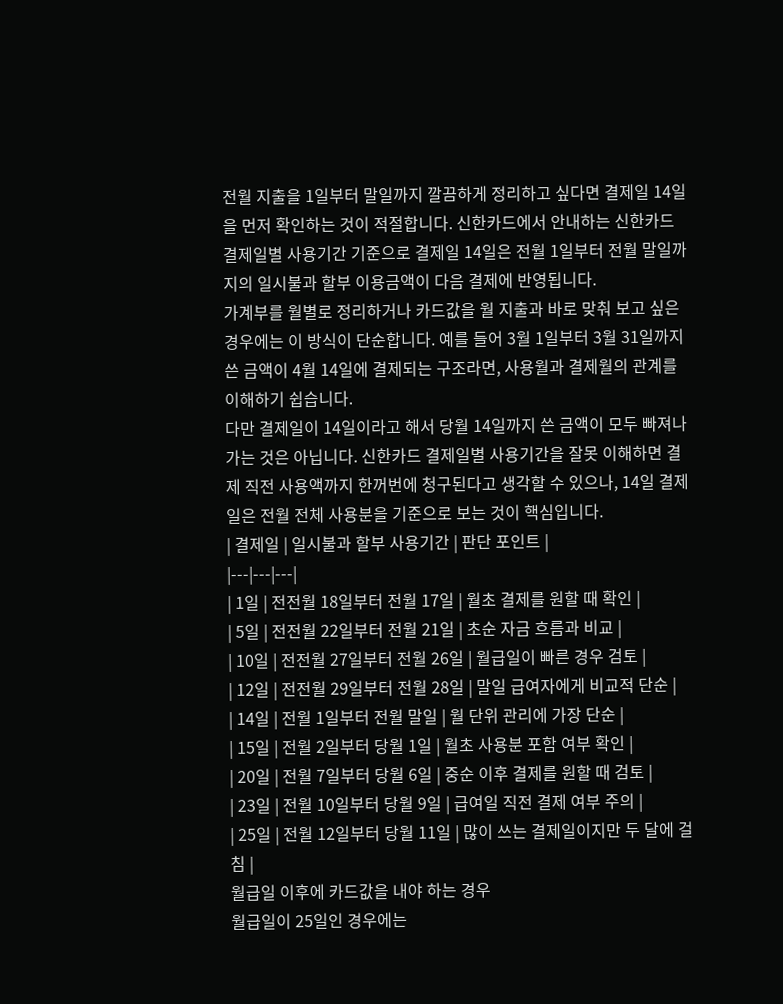전월 지출을 1일부터 말일까지 깔끔하게 정리하고 싶다면 결제일 14일을 먼저 확인하는 것이 적절합니다. 신한카드에서 안내하는 신한카드 결제일별 사용기간 기준으로 결제일 14일은 전월 1일부터 전월 말일까지의 일시불과 할부 이용금액이 다음 결제에 반영됩니다.
가계부를 월별로 정리하거나 카드값을 월 지출과 바로 맞춰 보고 싶은 경우에는 이 방식이 단순합니다. 예를 들어 3월 1일부터 3월 31일까지 쓴 금액이 4월 14일에 결제되는 구조라면, 사용월과 결제월의 관계를 이해하기 쉽습니다.
다만 결제일이 14일이라고 해서 당월 14일까지 쓴 금액이 모두 빠져나가는 것은 아닙니다. 신한카드 결제일별 사용기간을 잘못 이해하면 결제 직전 사용액까지 한꺼번에 청구된다고 생각할 수 있으나, 14일 결제일은 전월 전체 사용분을 기준으로 보는 것이 핵심입니다.
| 결제일 | 일시불과 할부 사용기간 | 판단 포인트 |
|---|---|---|
| 1일 | 전전월 18일부터 전월 17일 | 월초 결제를 원할 때 확인 |
| 5일 | 전전월 22일부터 전월 21일 | 초순 자금 흐름과 비교 |
| 10일 | 전전월 27일부터 전월 26일 | 월급일이 빠른 경우 검토 |
| 12일 | 전전월 29일부터 전월 28일 | 말일 급여자에게 비교적 단순 |
| 14일 | 전월 1일부터 전월 말일 | 월 단위 관리에 가장 단순 |
| 15일 | 전월 2일부터 당월 1일 | 월초 사용분 포함 여부 확인 |
| 20일 | 전월 7일부터 당월 6일 | 중순 이후 결제를 원할 때 검토 |
| 23일 | 전월 10일부터 당월 9일 | 급여일 직전 결제 여부 주의 |
| 25일 | 전월 12일부터 당월 11일 | 많이 쓰는 결제일이지만 두 달에 걸침 |
월급일 이후에 카드값을 내야 하는 경우
월급일이 25일인 경우에는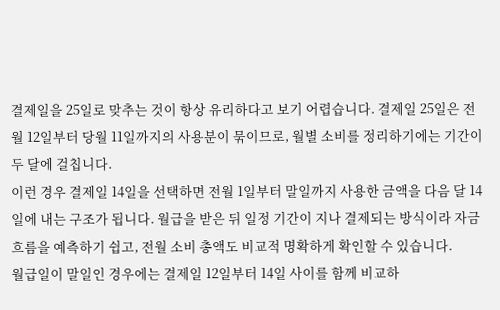결제일을 25일로 맞추는 것이 항상 유리하다고 보기 어렵습니다. 결제일 25일은 전월 12일부터 당월 11일까지의 사용분이 묶이므로, 월별 소비를 정리하기에는 기간이 두 달에 걸칩니다.
이런 경우 결제일 14일을 선택하면 전월 1일부터 말일까지 사용한 금액을 다음 달 14일에 내는 구조가 됩니다. 월급을 받은 뒤 일정 기간이 지나 결제되는 방식이라 자금 흐름을 예측하기 쉽고, 전월 소비 총액도 비교적 명확하게 확인할 수 있습니다.
월급일이 말일인 경우에는 결제일 12일부터 14일 사이를 함께 비교하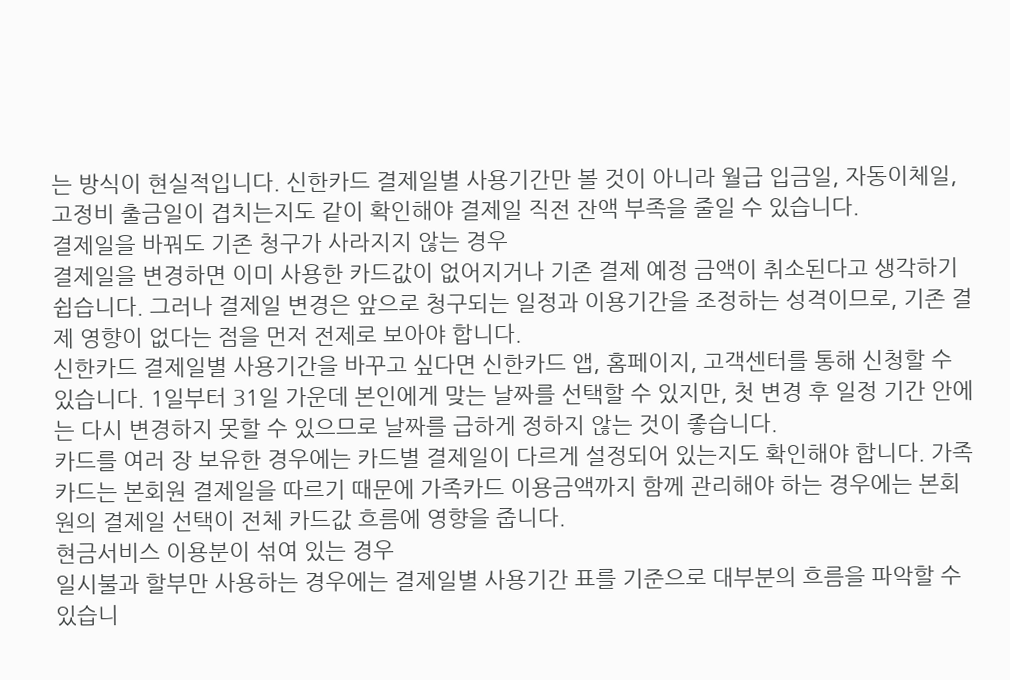는 방식이 현실적입니다. 신한카드 결제일별 사용기간만 볼 것이 아니라 월급 입금일, 자동이체일, 고정비 출금일이 겹치는지도 같이 확인해야 결제일 직전 잔액 부족을 줄일 수 있습니다.
결제일을 바꿔도 기존 청구가 사라지지 않는 경우
결제일을 변경하면 이미 사용한 카드값이 없어지거나 기존 결제 예정 금액이 취소된다고 생각하기 쉽습니다. 그러나 결제일 변경은 앞으로 청구되는 일정과 이용기간을 조정하는 성격이므로, 기존 결제 영향이 없다는 점을 먼저 전제로 보아야 합니다.
신한카드 결제일별 사용기간을 바꾸고 싶다면 신한카드 앱, 홈페이지, 고객센터를 통해 신청할 수 있습니다. 1일부터 31일 가운데 본인에게 맞는 날짜를 선택할 수 있지만, 첫 변경 후 일정 기간 안에는 다시 변경하지 못할 수 있으므로 날짜를 급하게 정하지 않는 것이 좋습니다.
카드를 여러 장 보유한 경우에는 카드별 결제일이 다르게 설정되어 있는지도 확인해야 합니다. 가족카드는 본회원 결제일을 따르기 때문에 가족카드 이용금액까지 함께 관리해야 하는 경우에는 본회원의 결제일 선택이 전체 카드값 흐름에 영향을 줍니다.
현금서비스 이용분이 섞여 있는 경우
일시불과 할부만 사용하는 경우에는 결제일별 사용기간 표를 기준으로 대부분의 흐름을 파악할 수 있습니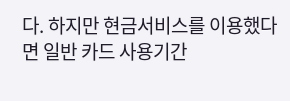다. 하지만 현금서비스를 이용했다면 일반 카드 사용기간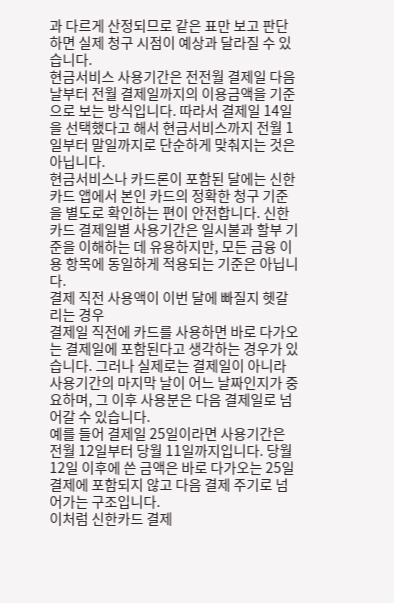과 다르게 산정되므로 같은 표만 보고 판단하면 실제 청구 시점이 예상과 달라질 수 있습니다.
현금서비스 사용기간은 전전월 결제일 다음 날부터 전월 결제일까지의 이용금액을 기준으로 보는 방식입니다. 따라서 결제일 14일을 선택했다고 해서 현금서비스까지 전월 1일부터 말일까지로 단순하게 맞춰지는 것은 아닙니다.
현금서비스나 카드론이 포함된 달에는 신한카드 앱에서 본인 카드의 정확한 청구 기준을 별도로 확인하는 편이 안전합니다. 신한카드 결제일별 사용기간은 일시불과 할부 기준을 이해하는 데 유용하지만, 모든 금융 이용 항목에 동일하게 적용되는 기준은 아닙니다.
결제 직전 사용액이 이번 달에 빠질지 헷갈리는 경우
결제일 직전에 카드를 사용하면 바로 다가오는 결제일에 포함된다고 생각하는 경우가 있습니다. 그러나 실제로는 결제일이 아니라 사용기간의 마지막 날이 어느 날짜인지가 중요하며, 그 이후 사용분은 다음 결제일로 넘어갈 수 있습니다.
예를 들어 결제일 25일이라면 사용기간은 전월 12일부터 당월 11일까지입니다. 당월 12일 이후에 쓴 금액은 바로 다가오는 25일 결제에 포함되지 않고 다음 결제 주기로 넘어가는 구조입니다.
이처럼 신한카드 결제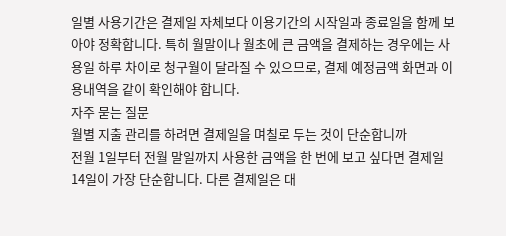일별 사용기간은 결제일 자체보다 이용기간의 시작일과 종료일을 함께 보아야 정확합니다. 특히 월말이나 월초에 큰 금액을 결제하는 경우에는 사용일 하루 차이로 청구월이 달라질 수 있으므로, 결제 예정금액 화면과 이용내역을 같이 확인해야 합니다.
자주 묻는 질문
월별 지출 관리를 하려면 결제일을 며칠로 두는 것이 단순합니까
전월 1일부터 전월 말일까지 사용한 금액을 한 번에 보고 싶다면 결제일 14일이 가장 단순합니다. 다른 결제일은 대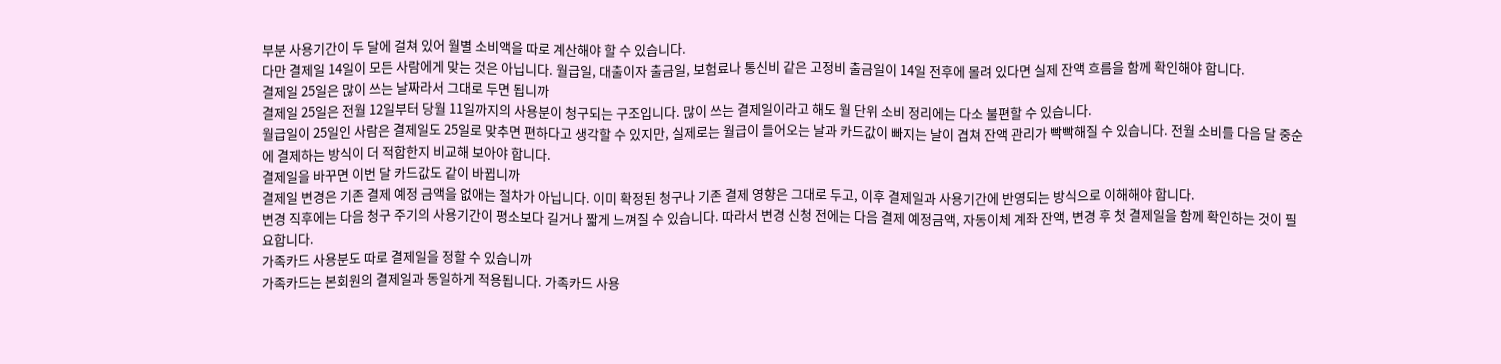부분 사용기간이 두 달에 걸쳐 있어 월별 소비액을 따로 계산해야 할 수 있습니다.
다만 결제일 14일이 모든 사람에게 맞는 것은 아닙니다. 월급일, 대출이자 출금일, 보험료나 통신비 같은 고정비 출금일이 14일 전후에 몰려 있다면 실제 잔액 흐름을 함께 확인해야 합니다.
결제일 25일은 많이 쓰는 날짜라서 그대로 두면 됩니까
결제일 25일은 전월 12일부터 당월 11일까지의 사용분이 청구되는 구조입니다. 많이 쓰는 결제일이라고 해도 월 단위 소비 정리에는 다소 불편할 수 있습니다.
월급일이 25일인 사람은 결제일도 25일로 맞추면 편하다고 생각할 수 있지만, 실제로는 월급이 들어오는 날과 카드값이 빠지는 날이 겹쳐 잔액 관리가 빡빡해질 수 있습니다. 전월 소비를 다음 달 중순에 결제하는 방식이 더 적합한지 비교해 보아야 합니다.
결제일을 바꾸면 이번 달 카드값도 같이 바뀝니까
결제일 변경은 기존 결제 예정 금액을 없애는 절차가 아닙니다. 이미 확정된 청구나 기존 결제 영향은 그대로 두고, 이후 결제일과 사용기간에 반영되는 방식으로 이해해야 합니다.
변경 직후에는 다음 청구 주기의 사용기간이 평소보다 길거나 짧게 느껴질 수 있습니다. 따라서 변경 신청 전에는 다음 결제 예정금액, 자동이체 계좌 잔액, 변경 후 첫 결제일을 함께 확인하는 것이 필요합니다.
가족카드 사용분도 따로 결제일을 정할 수 있습니까
가족카드는 본회원의 결제일과 동일하게 적용됩니다. 가족카드 사용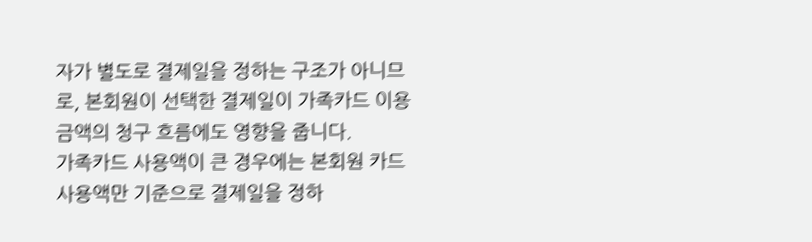자가 별도로 결제일을 정하는 구조가 아니므로, 본회원이 선택한 결제일이 가족카드 이용금액의 청구 흐름에도 영향을 줍니다.
가족카드 사용액이 큰 경우에는 본회원 카드 사용액만 기준으로 결제일을 정하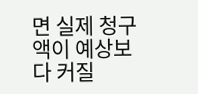면 실제 청구액이 예상보다 커질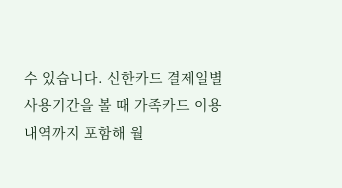수 있습니다. 신한카드 결제일별 사용기간을 볼 때 가족카드 이용내역까지 포함해 월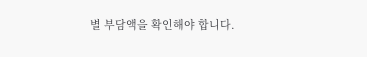별 부담액을 확인해야 합니다.